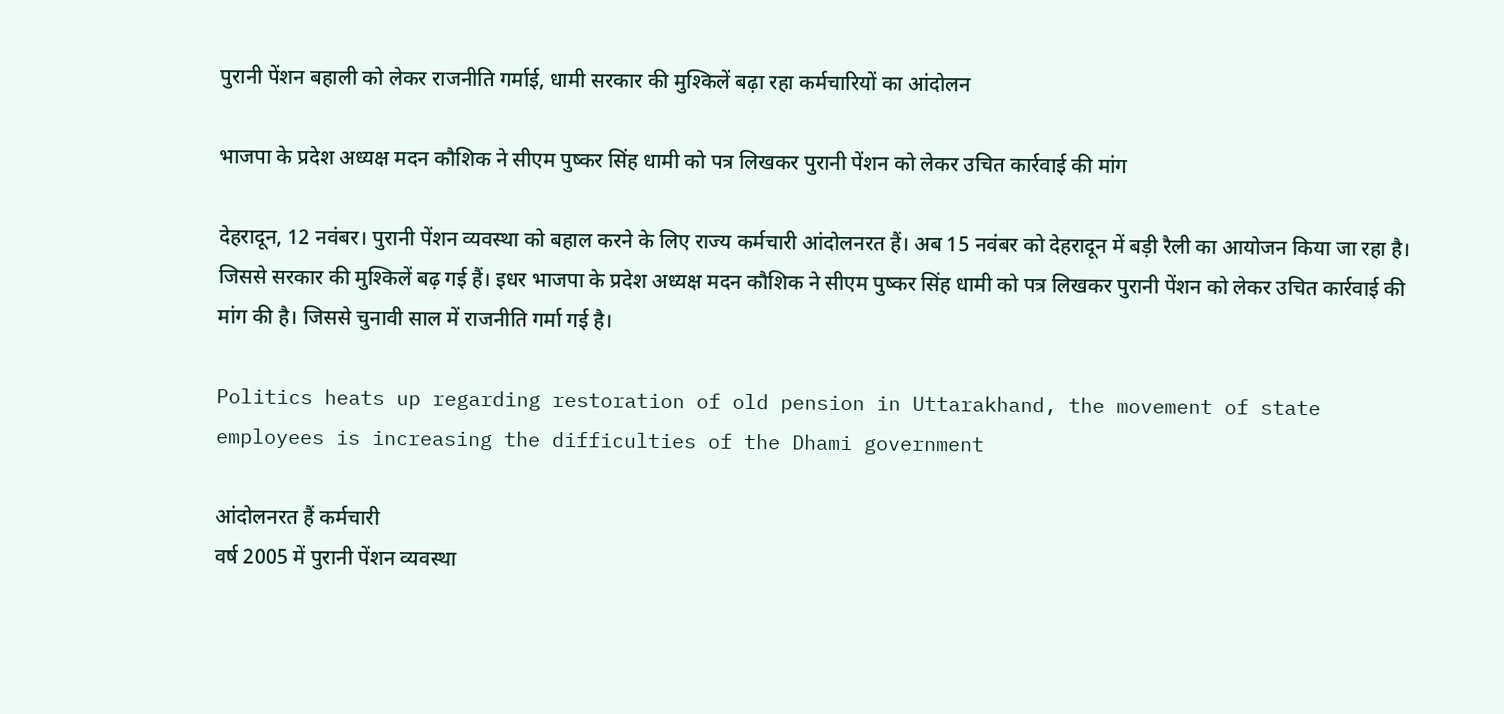पुरानी पेंशन बहाली को लेकर राजनीति गर्माई, धामी सरकार की मुश्किलें बढ़ा रहा कर्मचारियों का आंदोलन

भाजपा के प्रदेश अध्यक्ष मदन कौशिक ने सीएम पुष्कर सिंह धामी को पत्र लिखकर पुरानी पेंशन को लेकर उचित कार्रवाई की मांग

देहरादून, 12 नवंबर। पुरानी पेंशन व्यवस्था को बहाल करने के लिए राज्य कर्मचारी आंदोलनरत हैं। अब 15 नवंबर को देहरादून में बड़ी रैली का आयोजन किया जा रहा है। जिससे सरकार की मुश्किलें बढ़ गई हैं। इधर भाजपा के प्रदेश अध्यक्ष मदन कौशिक ने सीएम पुष्कर सिंह धामी को पत्र लिखकर पुरानी पेंशन को लेकर उचित कार्रवाई की मांग की है। जिससे चुनावी साल में राजनीति गर्मा गई है।

Politics heats up regarding restoration of old pension in Uttarakhand, the movement of state employees is increasing the difficulties of the Dhami government

आंदोलनरत हैं कर्मचारी
वर्ष 2005 में पुरानी पेंशन व्यवस्था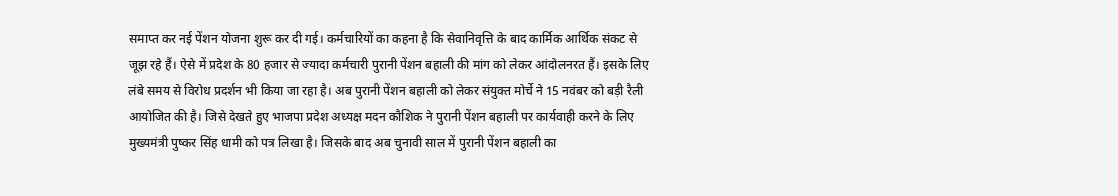समाप्त कर नई पेंशन योजना शुरू कर दी गई। कर्मचारियों का कहना है कि सेवानिवृत्ति के बाद कार्मिक आर्थिक संकट से जूझ रहे हैं। ऐसे में प्रदेश के 80 हजार से ज्यादा कर्मचारी पुरानी पेंशन बहाली की मांग को लेकर आंदोलनरत हैं। इसके लिए लंबे समय से विरोध प्रदर्शन भी किया जा रहा है। अब पुरानी पेंशन बहाली को लेकर संयुक्त मोर्चे ने 15 नवंबर को बड़ी रैली आयोजित की है। जिसे देखते हुए भाजपा प्रदेश अध्यक्ष मदन कौशिक ने पुरानी पेंशन बहाली पर कार्यवाही करने के लिए मुख्यमंत्री पुष्कर सिंह धामी को पत्र लिखा है। जिसके बाद अब चुनावी साल में पुरानी पेंशन बहाली का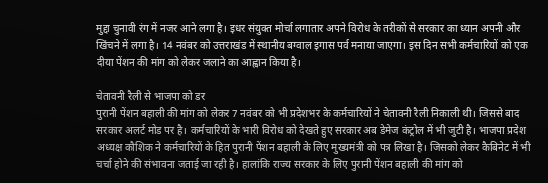मुद्दा चुनावी रंग में नजर आने लगा है। इधर संयुक्त मोर्चा लगातार अपने विरोध के तरीकों से सरकार का ध्यान अपनी और खिंचने में लगा है। 14 नवंबर को उत्तराखंड में स्थानीय बग्वाल इगास पर्व मनाया जाएगा। इस दिन सभी कर्मचारियों को एक दीया पेंशन की मांग को लेकर जलाने का आह्वान किया है।

चेतावनी रैली से भाजपा को डर
पुरानी पेंशन बहाली की मांग को लेकर 7 नवंबर को भी प्रदेशभर के कर्मचारियों ने चेतावनी रैली निकाली थी। जिससे बाद सरकार अलर्ट मोड पर है। कर्मचारियों के भारी विरोध को देखते हुए सरकार अब डेमेज कंट्रोल में भी जुटी है। भाजपा प्रदेश अध्यक्ष कौशिक ने कर्मचारियों के हित पुरानी पेंशन बहाली के लिए मुख्यमंत्री को पत्र लिखा है। जिसको लेकर कैबिनेट में भी चर्चा होने की संभावना जताई जा रही है। हालांकि राज्य सरकार के लिए पुरानी पेंशन बहाली की मांग को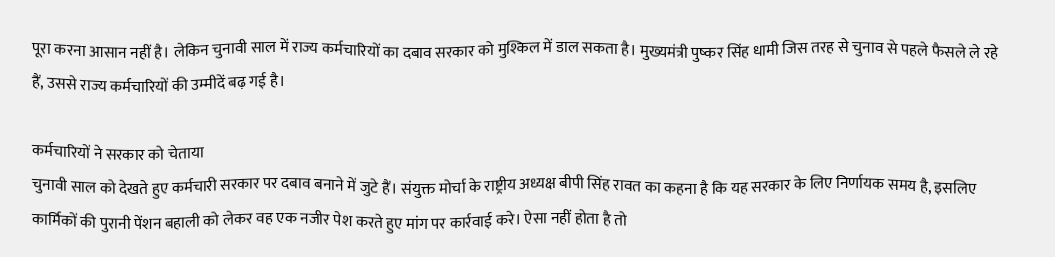पूरा करना आसान नहीं है। लेकिन चुनावी साल में राज्य कर्मचारियों का दबाव सरकार को मुश्किल में डाल सकता है। मुख्यमंत्री पुष्कर सिंह धामी जिस तरह से चुनाव से पहले फैसले ले रहे हैं, उससे राज्य कर्मचारियों की उम्मीदें बढ़ गई है।

कर्मचारियों ने सरकार को चेताया
चुनावी साल को देखते हुए कर्मचारी सरकार पर दबाव बनाने में जुटे हैं। संयुक्त मोर्चा के राष्ट्रीय अध्यक्ष बीपी सिंह रावत का कहना है कि यह सरकार के लिए निर्णायक समय है, इसलिए कार्मिकों की पुरानी पेंशन बहाली को लेकर वह एक नजीर पेश करते हुए मांग पर कार्रवाई करे। ऐसा नहीं होता है तो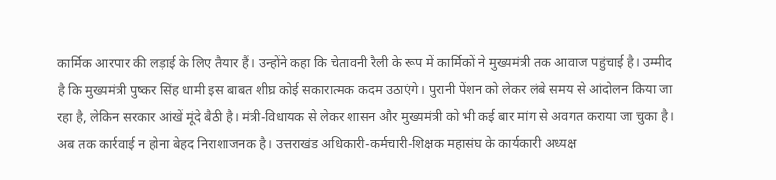कार्मिक आरपार की लड़ाई के लिए तैयार हैं। उन्होंने कहा कि चेतावनी रैली के रूप में कार्मिकों ने मुख्यमंत्री तक आवाज पहुंचाई है। उम्मीद है कि मुख्यमंत्री पुष्कर सिंह धामी इस बाबत शीघ्र कोई सकारात्मक कदम उठाएंगे। पुरानी पेंशन को लेकर लंबे समय से आंदोलन किया जा रहा है, लेकिन सरकार आंखें मूंदे बैठी है। मंत्री-विधायक से लेकर शासन और मुख्यमंत्री को भी कई बार मांग से अवगत कराया जा चुका है। अब तक कार्रवाई न होना बेहद निराशाजनक है। उत्तराखंड अधिकारी-कर्मचारी-शिक्षक महासंघ के कार्यकारी अध्यक्ष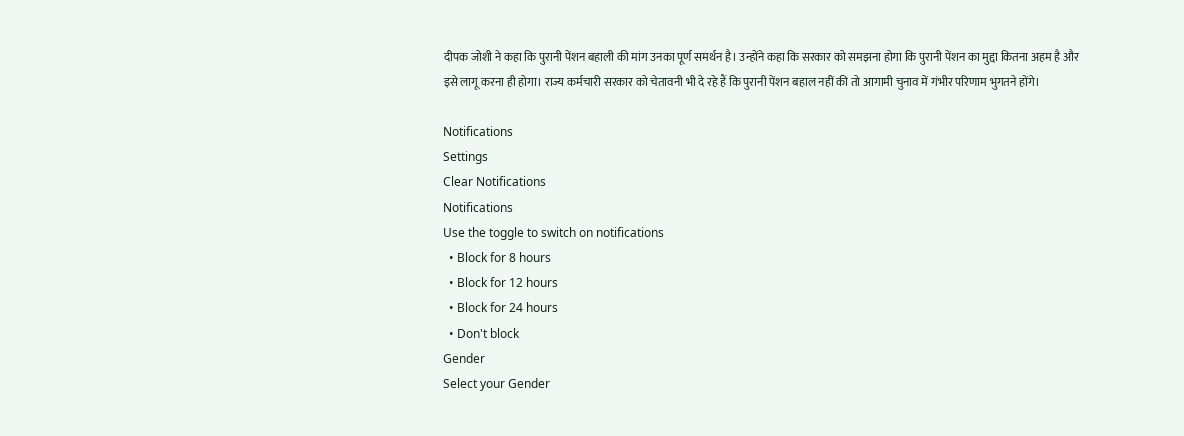दीपक जोशी ने कहा कि पुरानी पेंशन बहाली की मांग उनका पूर्ण समर्थन है। उन्होंने कहा कि सरकार को समझना होगा कि पुरानी पेंशन का मुद्दा कितना अहम है और इसे लागू करना ही होगा। राज्य कर्मचारी सरकार को चेतावनी भी दे रहे हैं कि पुरानी पेंशन बहाल नहीं की तो आगामी चुनाव में गंभीर परिणाम भुगतने होंगे।

Notifications
Settings
Clear Notifications
Notifications
Use the toggle to switch on notifications
  • Block for 8 hours
  • Block for 12 hours
  • Block for 24 hours
  • Don't block
Gender
Select your Gender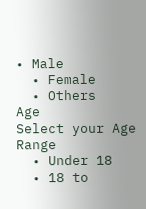• Male
  • Female
  • Others
Age
Select your Age Range
  • Under 18
  • 18 to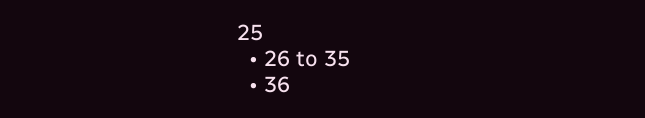25
  • 26 to 35
  • 36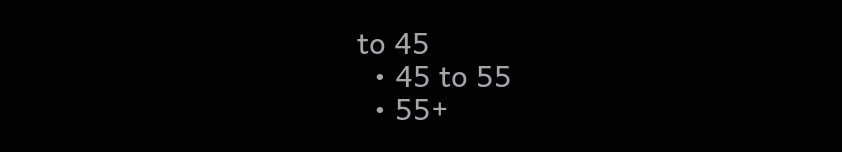to 45
  • 45 to 55
  • 55+